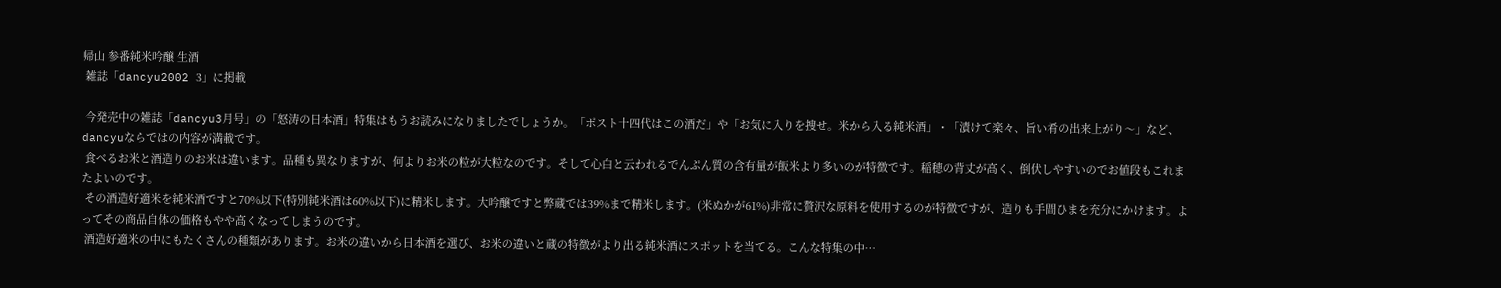帰山 参番純米吟醸 生酒
 雑誌「dancyu2002 3」に掲載

 今発売中の雑誌「dancyu3月号」の「怒涛の日本酒」特集はもうお読みになりましたでしょうか。「ポスト十四代はこの酒だ」や「お気に入りを捜せ。米から入る純米酒」・「漬けて楽々、旨い肴の出来上がり〜」など、dancyuならではの内容が満載です。
 食べるお米と酒造りのお米は違います。品種も異なりますが、何よりお米の粒が大粒なのです。そして心白と云われるでんぷん質の含有量が飯米より多いのが特徴です。稲穂の背丈が高く、倒伏しやすいのでお値段もこれまたよいのです。
 その酒造好適米を純米酒ですと70%以下(特別純米酒は60%以下)に精米します。大吟醸ですと弊蔵では39%まで精米します。(米ぬかが61%)非常に贅沢な原料を使用するのが特徴ですが、造りも手間ひまを充分にかけます。よってその商品自体の価格もやや高くなってしまうのです。
 酒造好適米の中にもたくさんの種類があります。お米の違いから日本酒を選び、お米の違いと蔵の特徴がより出る純米酒にスポットを当てる。こんな特集の中…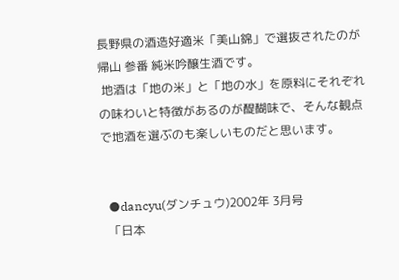長野県の酒造好適米「美山錦」で選抜されたのが帰山 参番 純米吟醸生酒です。
 地酒は「地の米」と「地の水」を原料にそれぞれの味わいと特徴があるのが醍醐味で、そんな観点で地酒を選ぶのも楽しいものだと思います。


  ●dancyu(ダンチュウ)2002年 3月号
  「日本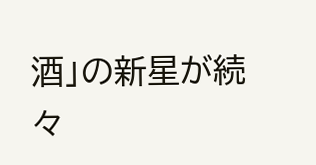酒」の新星が続々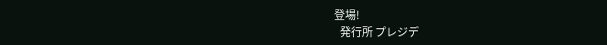登場!
   発行所 プレジデ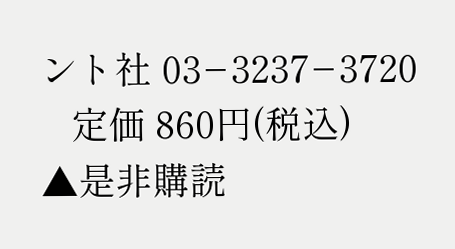ント社 03−3237−3720
   定価 860円(税込)
▲是非購読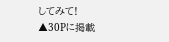してみて!
▲30Pに掲載